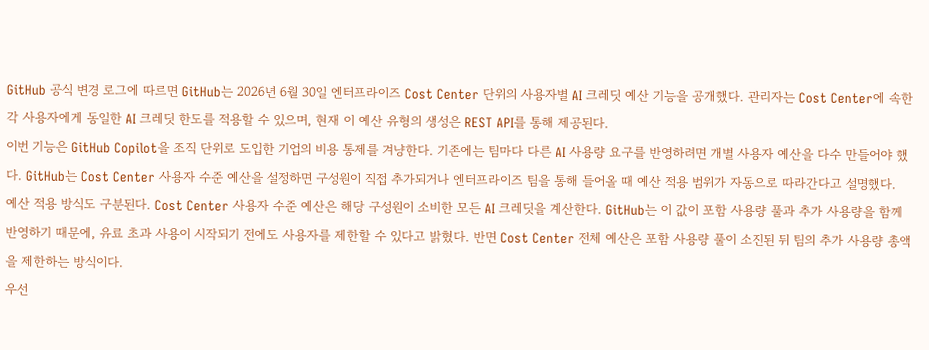GitHub 공식 변경 로그에 따르면 GitHub는 2026년 6월 30일 엔터프라이즈 Cost Center 단위의 사용자별 AI 크레딧 예산 기능을 공개했다. 관리자는 Cost Center에 속한 각 사용자에게 동일한 AI 크레딧 한도를 적용할 수 있으며, 현재 이 예산 유형의 생성은 REST API를 통해 제공된다.
이번 기능은 GitHub Copilot을 조직 단위로 도입한 기업의 비용 통제를 겨냥한다. 기존에는 팀마다 다른 AI 사용량 요구를 반영하려면 개별 사용자 예산을 다수 만들어야 했다. GitHub는 Cost Center 사용자 수준 예산을 설정하면 구성원이 직접 추가되거나 엔터프라이즈 팀을 통해 들어올 때 예산 적용 범위가 자동으로 따라간다고 설명했다.
예산 적용 방식도 구분된다. Cost Center 사용자 수준 예산은 해당 구성원이 소비한 모든 AI 크레딧을 계산한다. GitHub는 이 값이 포함 사용량 풀과 추가 사용량을 함께 반영하기 때문에, 유료 초과 사용이 시작되기 전에도 사용자를 제한할 수 있다고 밝혔다. 반면 Cost Center 전체 예산은 포함 사용량 풀이 소진된 뒤 팀의 추가 사용량 총액을 제한하는 방식이다.
우선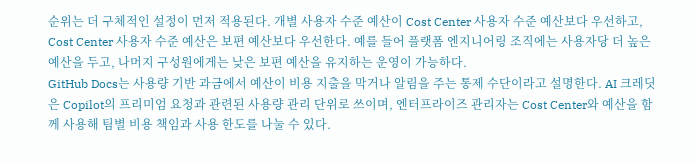순위는 더 구체적인 설정이 먼저 적용된다. 개별 사용자 수준 예산이 Cost Center 사용자 수준 예산보다 우선하고, Cost Center 사용자 수준 예산은 보편 예산보다 우선한다. 예를 들어 플랫폼 엔지니어링 조직에는 사용자당 더 높은 예산을 두고, 나머지 구성원에게는 낮은 보편 예산을 유지하는 운영이 가능하다.
GitHub Docs는 사용량 기반 과금에서 예산이 비용 지출을 막거나 알림을 주는 통제 수단이라고 설명한다. AI 크레딧은 Copilot의 프리미엄 요청과 관련된 사용량 관리 단위로 쓰이며, 엔터프라이즈 관리자는 Cost Center와 예산을 함께 사용해 팀별 비용 책임과 사용 한도를 나눌 수 있다.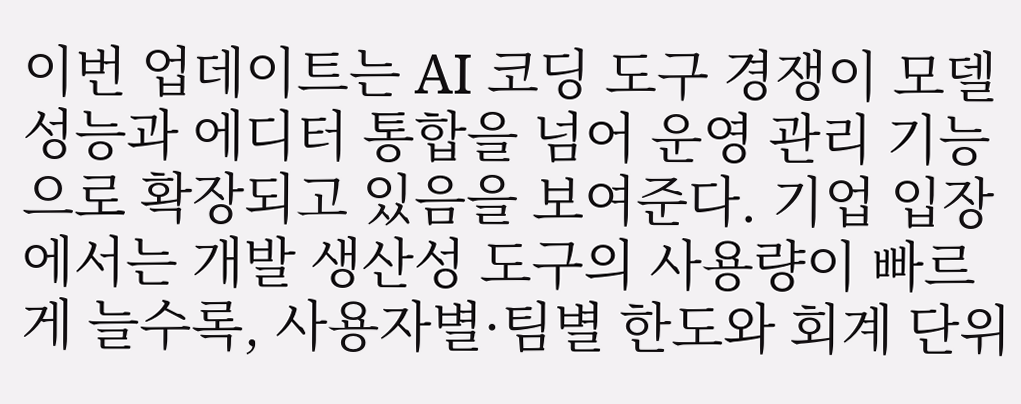이번 업데이트는 AI 코딩 도구 경쟁이 모델 성능과 에디터 통합을 넘어 운영 관리 기능으로 확장되고 있음을 보여준다. 기업 입장에서는 개발 생산성 도구의 사용량이 빠르게 늘수록, 사용자별·팀별 한도와 회계 단위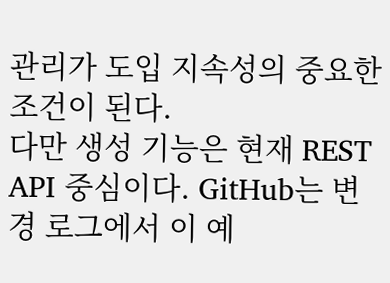관리가 도입 지속성의 중요한 조건이 된다.
다만 생성 기능은 현재 REST API 중심이다. GitHub는 변경 로그에서 이 예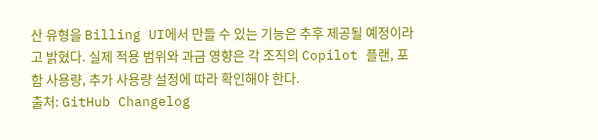산 유형을 Billing UI에서 만들 수 있는 기능은 추후 제공될 예정이라고 밝혔다. 실제 적용 범위와 과금 영향은 각 조직의 Copilot 플랜, 포함 사용량, 추가 사용량 설정에 따라 확인해야 한다.
출처: GitHub Changelog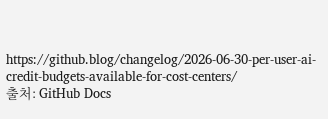https://github.blog/changelog/2026-06-30-per-user-ai-credit-budgets-available-for-cost-centers/
출처: GitHub Docs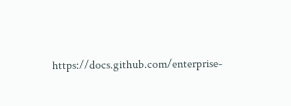https://docs.github.com/enterprise-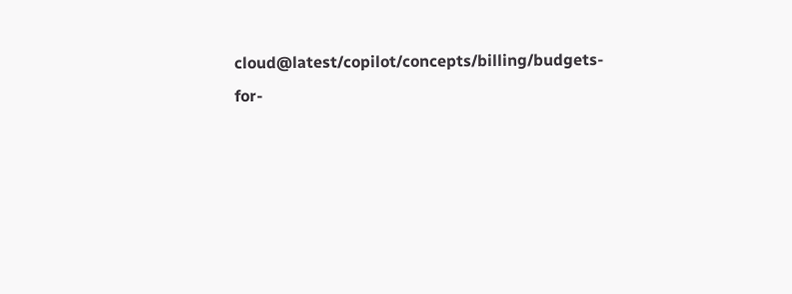cloud@latest/copilot/concepts/billing/budgets-for-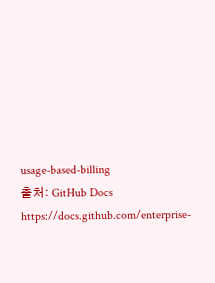usage-based-billing
출처: GitHub Docs https://docs.github.com/enterprise-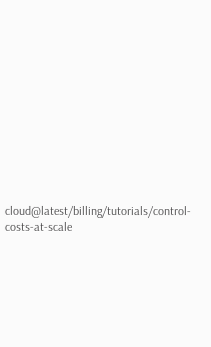cloud@latest/billing/tutorials/control-costs-at-scale